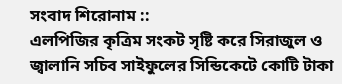সংবাদ শিরোনাম ::
এলপিজির কৃত্রিম সংকট সৃষ্টি করে সিরাজুল ও জ্বালানি সচিব সাইফুলের সিন্ডিকেটে কোটি টাকা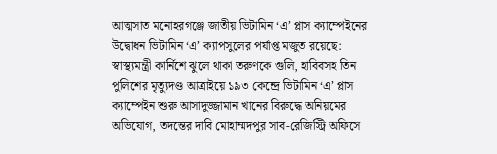আত্মসাত মনোহরগঞ্জে জাতীয় ভিটামিন ‘এ’ প্লাস ক্যাম্পেইনের উদ্বোধন ভিটামিন ‘এ’ ক্যাপসুলের পর্যাপ্ত মজুত রয়েছে: স্বাস্থ্যমন্ত্রী কার্নিশে ঝুলে থাকা তরুণকে গুলি, হাবিবসহ তিন পুলিশের মৃত্যুদণ্ড আত্রাইয়ে ১৯৩ কেন্দ্রে ভিটামিন ‘এ’ প্লাস ক্যাম্পেইন শুরু আসাদুজ্জামান খানের বিরুদ্ধে অনিয়মের অভিযোগ, তদন্তের দাবি মোহাম্মদপুর সাব-রেজিস্ট্রি অফিসে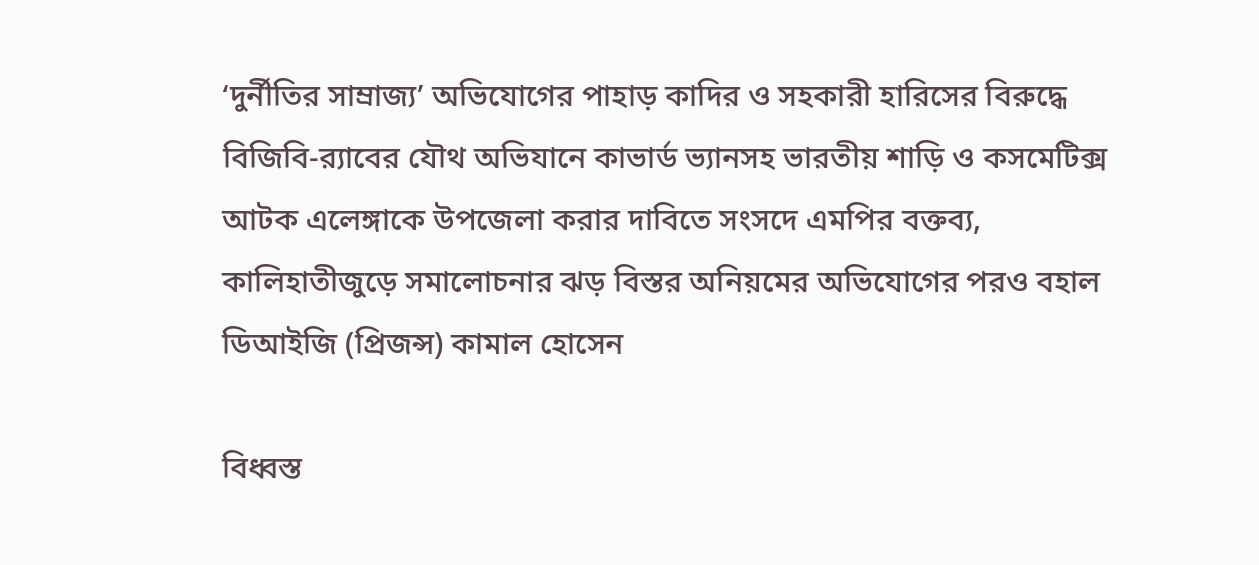‘দুর্নীতির সাম্রাজ্য’ অভিযোগের পাহাড় কাদির ও সহকারী হারিসের বিরুদ্ধে বিজিবি-র‍্যাবের যৌথ অভিযানে কাভার্ড ভ্যানসহ ভারতীয় শাড়ি ও কসমেটিক্স আটক এলেঙ্গাকে উপজেলা করার দাবিতে সংসদে এমপির বক্তব্য, কালিহাতীজুড়ে সমালোচনার ঝড় বিস্তর অনিয়মের অভিযোগের পরও বহাল ডিআইজি (প্রিজন্স) কামাল হোসেন

বিধ্বস্ত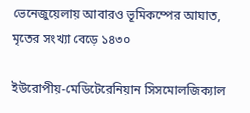ভেনেজুয়েলায় আবারও ভূমিকম্পের আঘাত, মৃতের সংখ্যা বেড়ে ১৪৩০

ইউরোপীয়-মেডিটেরেনিয়ান সিসমোলজিক্যাল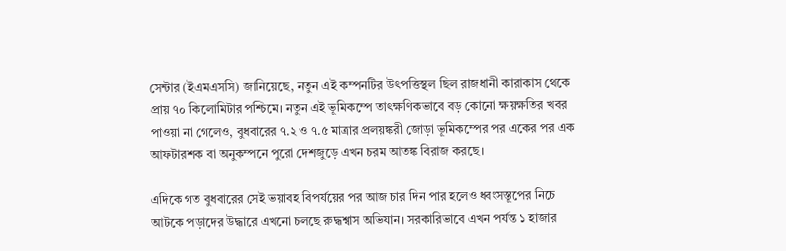সেন্টার (ইএমএসসি) জানিয়েছে, নতুন এই কম্পনটির উৎপত্তিস্থল ছিল রাজধানী কারাকাস থেকে প্রায় ৭০ কিলোমিটার পশ্চিমে। নতুন এই ভূমিকম্পে তাৎক্ষণিকভাবে বড় কোনো ক্ষয়ক্ষতির খবর পাওয়া না গেলেও, বুধবারের ৭.২ ও ৭.৫ মাত্রার প্রলয়ঙ্করী জোড়া ভূমিকম্পের পর একের পর এক আফটারশক বা অনুকম্পনে পুরো দেশজুড়ে এখন চরম আতঙ্ক বিরাজ করছে।

এদিকে গত বুধবারের সেই ভয়াবহ বিপর্যয়ের পর আজ চার দিন পার হলেও ধ্বংসস্তূপের নিচে আটকে পড়াদের উদ্ধারে এখনো চলছে রুদ্ধশ্বাস অভিযান। সরকারিভাবে এখন পর্যন্ত ১ হাজার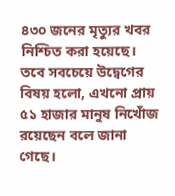৪৩০ জনের মৃত্যুর খবর নিশ্চিত করা হয়েছে। তবে সবচেয়ে উদ্বেগের বিষয় হলো, এখনো প্রায় ৫১ হাজার মানুষ নিখোঁজ রয়েছেন বলে জানা গেছে।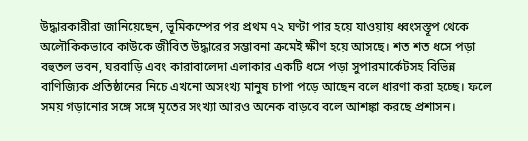উদ্ধারকারীরা জানিয়েছেন, ভূমিকম্পের পর প্রথম ৭২ ঘণ্টা পার হয়ে যাওয়ায় ধ্বংসস্তূপ থেকে অলৌকিকভাবে কাউকে জীবিত উদ্ধারের সম্ভাবনা ক্রমেই ক্ষীণ হয়ে আসছে। শত শত ধসে পড়া বহুতল ভবন, ঘরবাড়ি এবং কারাবালেদা এলাকার একটি ধসে পড়া সুপারমার্কেটসহ বিভিন্ন বাণিজ্যিক প্রতিষ্ঠানের নিচে এখনো অসংখ্য মানুষ চাপা পড়ে আছেন বলে ধারণা করা হচ্ছে। ফলে সময় গড়ানোর সঙ্গে সঙ্গে মৃতের সংখ্যা আরও অনেক বাড়বে বলে আশঙ্কা করছে প্রশাসন।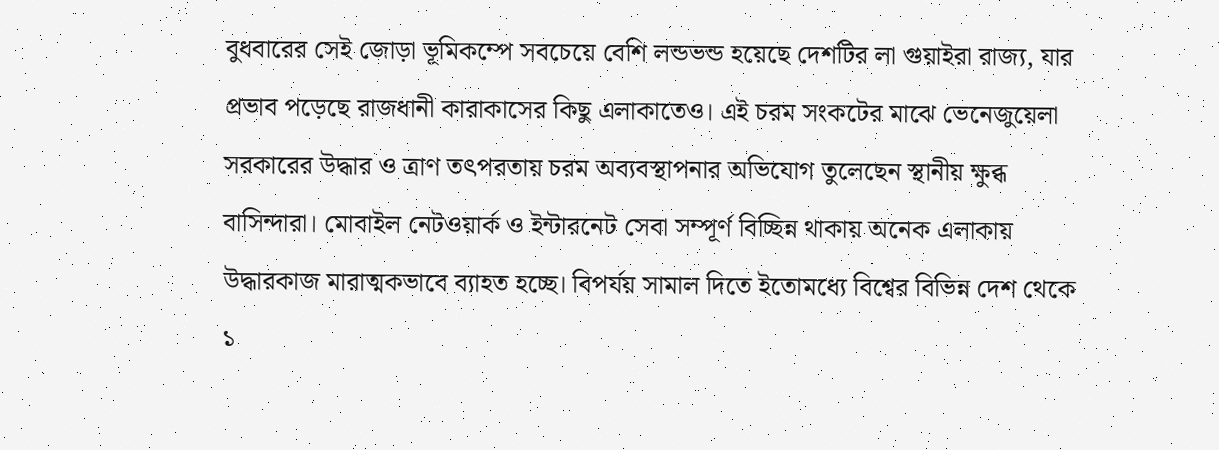বুধবারের সেই জোড়া ভূমিকম্পে সবচেয়ে বেশি লন্ডভন্ড হয়েছে দেশটির লা গুয়াইরা রাজ্য, যার প্রভাব পড়েছে রাজধানী কারাকাসের কিছু এলাকাতেও। এই চরম সংকটের মাঝে ভেনেজুয়েলা সরকারের উদ্ধার ও ত্রাণ তৎপরতায় চরম অব্যবস্থাপনার অভিযোগ তুলেছেন স্থানীয় ক্ষুব্ধ বাসিন্দারা। মোবাইল নেটওয়ার্ক ও ইন্টারনেট সেবা সম্পূর্ণ বিচ্ছিন্ন থাকায় অনেক এলাকায় উদ্ধারকাজ মারাত্মকভাবে ব্যাহত হচ্ছে। বিপর্যয় সামাল দিতে ইতোমধ্যে বিশ্বের বিভিন্ন দেশ থেকে ১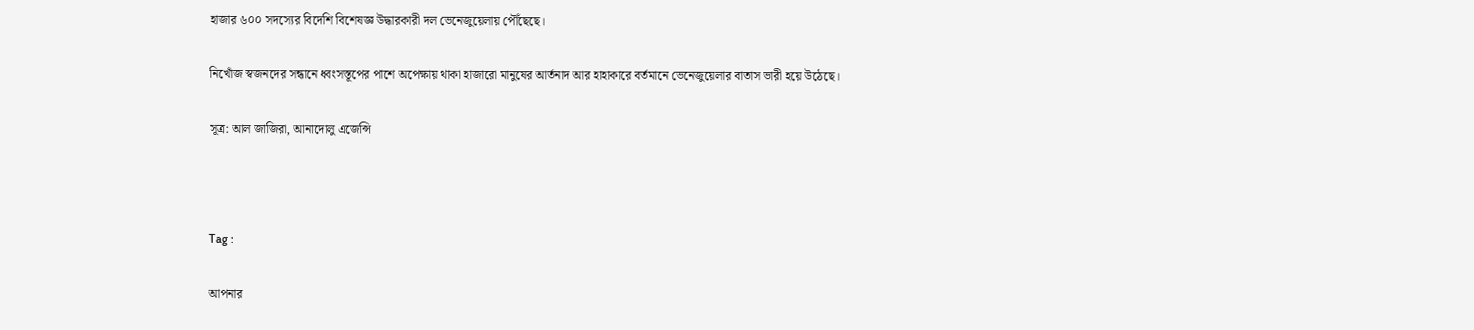হাজার ৬০০ সদস্যের বিদেশি বিশেষজ্ঞ উদ্ধারকারী দল ভেনেজুয়েলায় পৌঁছেছে।

নিখোঁজ স্বজনদের সন্ধানে ধ্বংসস্তূপের পাশে অপেক্ষায় থাকা হাজারো মানুষের আর্তনাদ আর হাহাকারে বর্তমানে ভেনেজুয়েলার বাতাস ভারী হয়ে উঠেছে।

সূত্র: আল জাজিরা, আনাদোলু এজেন্সি



Tag :

আপনার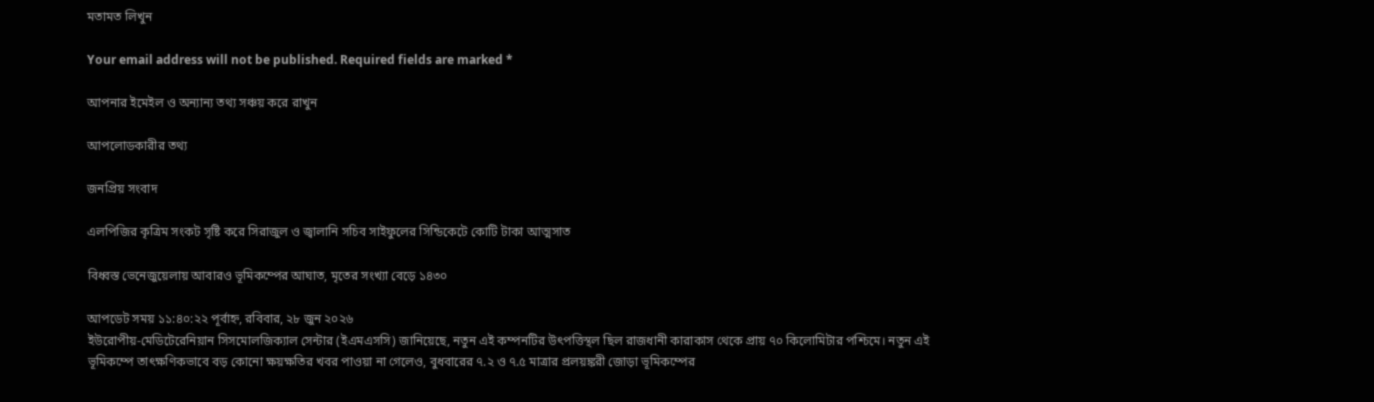মতামত লিখুন

Your email address will not be published. Required fields are marked *

আপনার ইমেইল ও অন্যান্য তথ্য সঞ্চয় করে রাখুন

আপলোডকারীর তথ্য

জনপ্রিয় সংবাদ

এলপিজির কৃত্রিম সংকট সৃষ্টি করে সিরাজুল ও জ্বালানি সচিব সাইফুলের সিন্ডিকেটে কোটি টাকা আত্মসাত

বিধ্বস্ত ভেনেজুয়েলায় আবারও ভূমিকম্পের আঘাত, মৃতের সংখ্যা বেড়ে ১৪৩০

আপডেট সময় ১১:৪০:২২ পূর্বাহ্ন, রবিবার, ২৮ জুন ২০২৬
ইউরোপীয়-মেডিটেরেনিয়ান সিসমোলজিক্যাল সেন্টার (ইএমএসসি) জানিয়েছে, নতুন এই কম্পনটির উৎপত্তিস্থল ছিল রাজধানী কারাকাস থেকে প্রায় ৭০ কিলোমিটার পশ্চিমে। নতুন এই ভূমিকম্পে তাৎক্ষণিকভাবে বড় কোনো ক্ষয়ক্ষতির খবর পাওয়া না গেলেও, বুধবারের ৭.২ ও ৭.৫ মাত্রার প্রলয়ঙ্করী জোড়া ভূমিকম্পের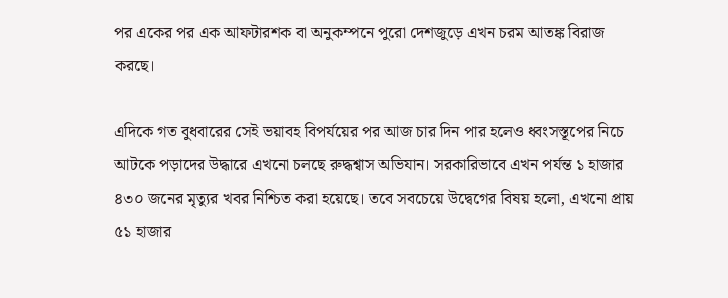পর একের পর এক আফটারশক বা অনুকম্পনে পুরো দেশজুড়ে এখন চরম আতঙ্ক বিরাজ করছে।

এদিকে গত বুধবারের সেই ভয়াবহ বিপর্যয়ের পর আজ চার দিন পার হলেও ধ্বংসস্তূপের নিচে আটকে পড়াদের উদ্ধারে এখনো চলছে রুদ্ধশ্বাস অভিযান। সরকারিভাবে এখন পর্যন্ত ১ হাজার ৪৩০ জনের মৃত্যুর খবর নিশ্চিত করা হয়েছে। তবে সবচেয়ে উদ্বেগের বিষয় হলো, এখনো প্রায় ৫১ হাজার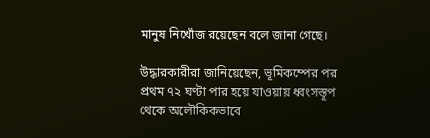মানুষ নিখোঁজ রয়েছেন বলে জানা গেছে।

উদ্ধারকারীরা জানিয়েছেন, ভূমিকম্পের পর প্রথম ৭২ ঘণ্টা পার হয়ে যাওয়ায় ধ্বংসস্তূপ থেকে অলৌকিকভাবে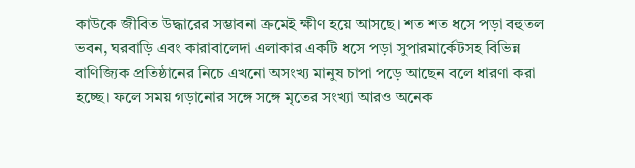কাউকে জীবিত উদ্ধারের সম্ভাবনা ক্রমেই ক্ষীণ হয়ে আসছে। শত শত ধসে পড়া বহুতল ভবন, ঘরবাড়ি এবং কারাবালেদা এলাকার একটি ধসে পড়া সুপারমার্কেটসহ বিভিন্ন বাণিজ্যিক প্রতিষ্ঠানের নিচে এখনো অসংখ্য মানুষ চাপা পড়ে আছেন বলে ধারণা করা হচ্ছে। ফলে সময় গড়ানোর সঙ্গে সঙ্গে মৃতের সংখ্যা আরও অনেক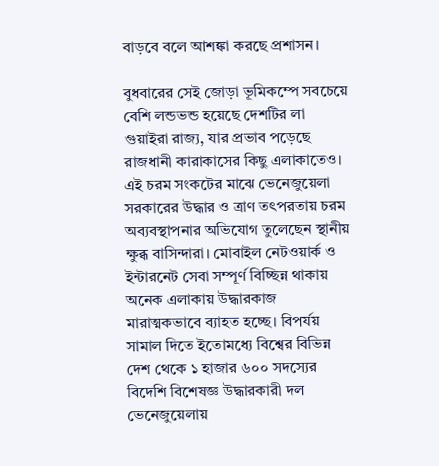বাড়বে বলে আশঙ্কা করছে প্রশাসন।

বুধবারের সেই জোড়া ভূমিকম্পে সবচেয়ে বেশি লন্ডভন্ড হয়েছে দেশটির লা গুয়াইরা রাজ্য, যার প্রভাব পড়েছে রাজধানী কারাকাসের কিছু এলাকাতেও। এই চরম সংকটের মাঝে ভেনেজুয়েলা সরকারের উদ্ধার ও ত্রাণ তৎপরতায় চরম অব্যবস্থাপনার অভিযোগ তুলেছেন স্থানীয় ক্ষুব্ধ বাসিন্দারা। মোবাইল নেটওয়ার্ক ও ইন্টারনেট সেবা সম্পূর্ণ বিচ্ছিন্ন থাকায় অনেক এলাকায় উদ্ধারকাজ মারাত্মকভাবে ব্যাহত হচ্ছে। বিপর্যয় সামাল দিতে ইতোমধ্যে বিশ্বের বিভিন্ন দেশ থেকে ১ হাজার ৬০০ সদস্যের বিদেশি বিশেষজ্ঞ উদ্ধারকারী দল ভেনেজুয়েলায়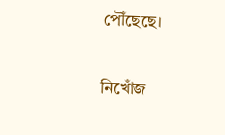পৌঁছেছে।

নিখোঁজ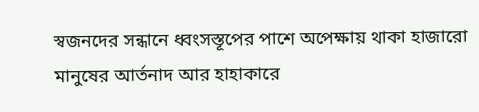স্বজনদের সন্ধানে ধ্বংসস্তূপের পাশে অপেক্ষায় থাকা হাজারো মানুষের আর্তনাদ আর হাহাকারে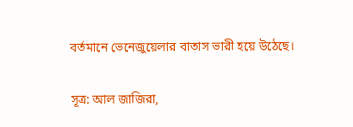বর্তমানে ভেনেজুয়েলার বাতাস ভারী হয়ে উঠেছে।

সূত্র: আল জাজিরা,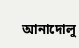আনাদোলু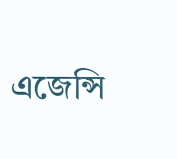এজেন্সি